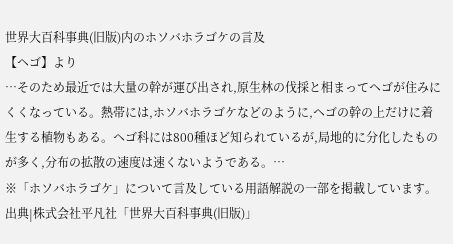世界大百科事典(旧版)内のホソバホラゴケの言及
【ヘゴ】より
…そのため最近では大量の幹が運び出され,原生林の伐採と相まってヘゴが住みにくくなっている。熱帯には,ホソバホラゴケなどのように,ヘゴの幹の上だけに着生する植物もある。ヘゴ科には800種ほど知られているが,局地的に分化したものが多く,分布の拡散の速度は速くないようである。…
※「ホソバホラゴケ」について言及している用語解説の一部を掲載しています。
出典|株式会社平凡社「世界大百科事典(旧版)」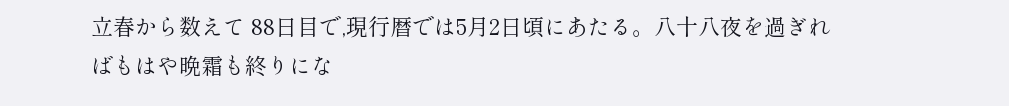立春から数えて 88日目で,現行暦では5月2日頃にあたる。八十八夜を過ぎればもはや晩霜も終りにな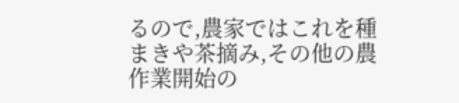るので,農家ではこれを種まきや茶摘み,その他の農作業開始の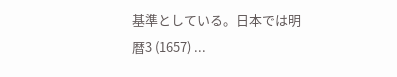基準としている。日本では明暦3 (1657) ...